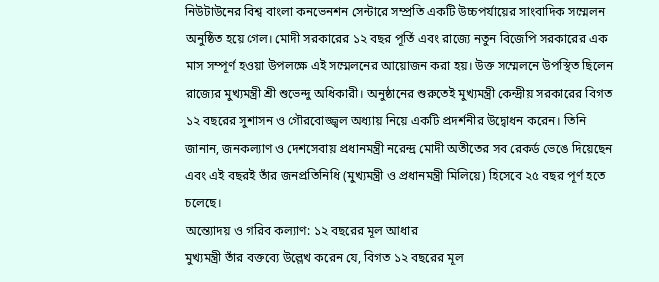নিউটাউনের বিশ্ব বাংলা কনভেনশন সেন্টারে সম্প্রতি একটি উচ্চপর্যায়ের সাংবাদিক সম্মেলন অনুষ্ঠিত হয়ে গেল। মোদী সরকারের ১২ বছর পূর্তি এবং রাজ্যে নতুন বিজেপি সরকারের এক মাস সম্পূর্ণ হওয়া উপলক্ষে এই সম্মেলনের আয়োজন করা হয়। উক্ত সম্মেলনে উপস্থিত ছিলেন রাজ্যের মুখ্যমন্ত্রী শ্রী শুভেন্দু অধিকারী। অনুষ্ঠানের শুরুতেই মুখ্যমন্ত্রী কেন্দ্রীয় সরকারের বিগত ১২ বছরের সুশাসন ও গৌরবোজ্জ্বল অধ্যায় নিয়ে একটি প্রদর্শনীর উদ্বোধন করেন। তিনি জানান, জনকল্যাণ ও দেশসেবায় প্রধানমন্ত্রী নরেন্দ্র মোদী অতীতের সব রেকর্ড ভেঙে দিয়েছেন এবং এই বছরই তাঁর জনপ্রতিনিধি (মুখ্যমন্ত্রী ও প্রধানমন্ত্রী মিলিয়ে) হিসেবে ২৫ বছর পূর্ণ হতে চলেছে।
অন্ত্যোদয় ও গরিব কল্যাণ: ১২ বছরের মূল আধার
মুখ্যমন্ত্রী তাঁর বক্তব্যে উল্লেখ করেন যে, বিগত ১২ বছরের মূল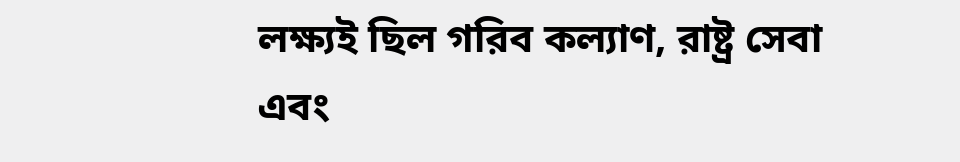লক্ষ্যই ছিল গরিব কল্যাণ, রাষ্ট্র সেবা এবং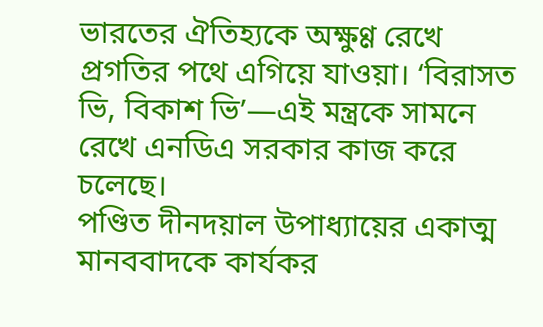ভারতের ঐতিহ্যকে অক্ষুণ্ণ রেখে প্রগতির পথে এগিয়ে যাওয়া। ‘বিরাসত ভি, বিকাশ ভি’—এই মন্ত্রকে সামনে রেখে এনডিএ সরকার কাজ করে চলেছে।
পণ্ডিত দীনদয়াল উপাধ্যায়ের একাত্ম মানববাদকে কার্যকর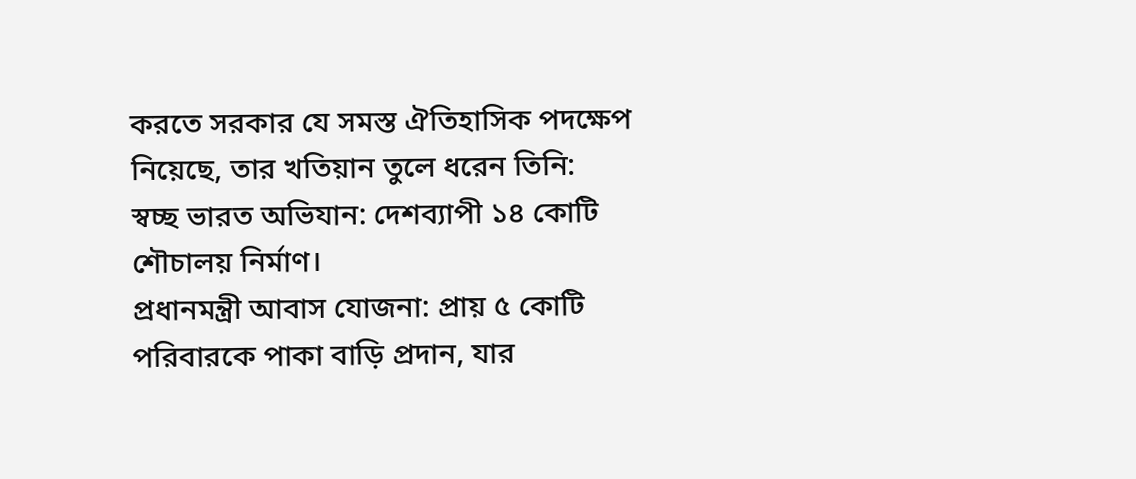করতে সরকার যে সমস্ত ঐতিহাসিক পদক্ষেপ নিয়েছে, তার খতিয়ান তুলে ধরেন তিনি:
স্বচ্ছ ভারত অভিযান: দেশব্যাপী ১৪ কোটি শৌচালয় নির্মাণ।
প্রধানমন্ত্রী আবাস যোজনা: প্রায় ৫ কোটি পরিবারকে পাকা বাড়ি প্রদান, যার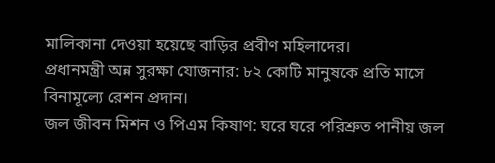মালিকানা দেওয়া হয়েছে বাড়ির প্রবীণ মহিলাদের।
প্রধানমন্ত্রী অন্ন সুরক্ষা যোজনার: ৮২ কোটি মানুষকে প্রতি মাসে বিনামূল্যে রেশন প্রদান।
জল জীবন মিশন ও পিএম কিষাণ: ঘরে ঘরে পরিশ্রুত পানীয় জল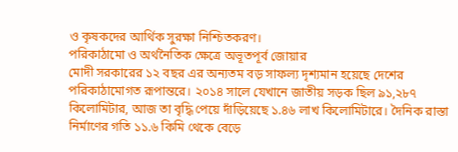ও কৃষকদের আর্থিক সুরক্ষা নিশ্চিতকরণ।
পরিকাঠামো ও অর্থনৈতিক ক্ষেত্রে অভূতপূর্ব জোয়ার
মোদী সরকারের ১২ বছর এর অন্যতম বড় সাফল্য দৃশ্যমান হয়েছে দেশের পরিকাঠামোগত রূপান্তরে। ২০১৪ সালে যেখানে জাতীয় সড়ক ছিল ৯১,২৮৭ কিলোমিটার, আজ তা বৃদ্ধি পেয়ে দাঁড়িয়েছে ১.৪৬ লাখ কিলোমিটারে। দৈনিক রাস্তা নির্মাণের গতি ১১.৬ কিমি থেকে বেড়ে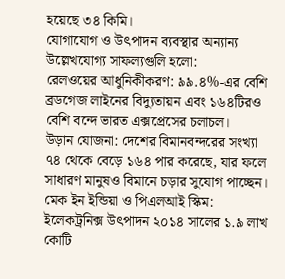হয়েছে ৩৪ কিমি।
যোগাযোগ ও উৎপাদন ব্যবস্থার অন্যান্য উল্লেখযোগ্য সাফল্যগুলি হলো:
রেলওয়ের আধুনিকীকরণ: ৯৯.৪%-এর বেশি ব্রডগেজ লাইনের বিদ্যুতায়ন এবং ১৬৪টিরও বেশি বন্দে ভারত এক্সপ্রেসের চলাচল।
উড়ান যোজনা: দেশের বিমানবন্দরের সংখ্যা ৭৪ থেকে বেড়ে ১৬৪ পার করেছে, যার ফলে সাধারণ মানুষও বিমানে চড়ার সুযোগ পাচ্ছেন।
মেক ইন ইন্ডিয়া ও পিএলআই স্কিম: ইলেকট্রনিক্স উৎপাদন ২০১৪ সালের ১.৯ লাখ কোটি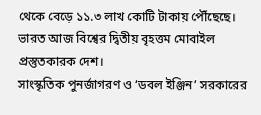থেকে বেড়ে ১১.৩ লাখ কোটি টাকায় পৌঁছেছে। ভারত আজ বিশ্বের দ্বিতীয় বৃহত্তম মোবাইল প্রস্তুতকারক দেশ।
সাংস্কৃতিক পুনর্জাগরণ ও ‘ডবল ইঞ্জিন’ সরকারের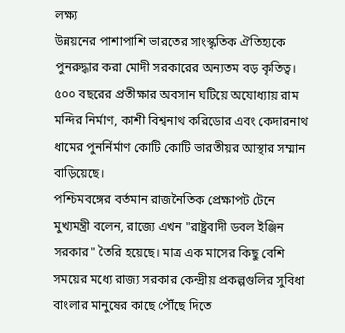লক্ষ্য
উন্নয়নের পাশাপাশি ভারতের সাংস্কৃতিক ঐতিহ্যকে পুনরুদ্ধার করা মোদী সরকারের অন্যতম বড় কৃতিত্ব। ৫০০ বছরের প্রতীক্ষার অবসান ঘটিয়ে অযোধ্যায় রাম মন্দির নির্মাণ, কাশী বিশ্বনাথ করিডোর এবং কেদারনাথ ধামের পুনর্নির্মাণ কোটি কোটি ভারতীয়র আস্থার সম্মান বাড়িয়েছে।
পশ্চিমবঙ্গের বর্তমান রাজনৈতিক প্রেক্ষাপট টেনে মুখ্যমন্ত্রী বলেন, রাজ্যে এখন "রাষ্ট্রবাদী ডবল ইঞ্জিন সরকার" তৈরি হয়েছে। মাত্র এক মাসের কিছু বেশি সময়ের মধ্যে রাজ্য সরকার কেন্দ্রীয় প্রকল্পগুলির সুবিধা বাংলার মানুষের কাছে পৌঁছে দিতে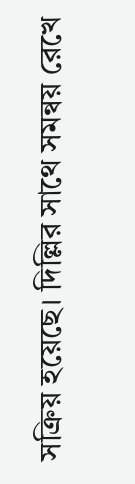সক্রিয় হয়েছে। দিল্লির সাথে সমন্বয় রেখে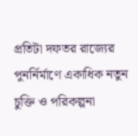প্রতিটা দফতর রাজ্যের পুনর্নির্মাণে একাধিক নতুন চুক্তি ও পরিকল্পনা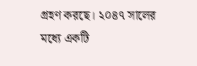গ্রহণ করছে। ২০৪৭ সালের মধ্যে একটি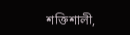শক্তিশালী,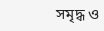সমৃদ্ধ ও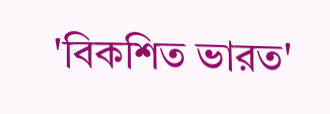'বিকশিত ভারত'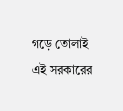গড়ে তোলাই এই সরকারের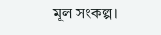মূল সংকল্প।